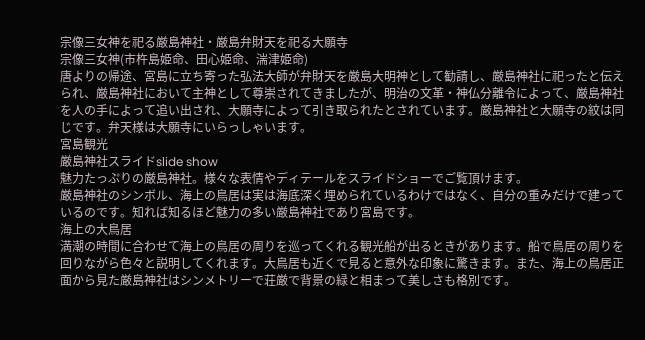宗像三女神を祀る厳島神社・厳島弁財天を祀る大願寺
宗像三女神(市杵島姫命、田心姫命、湍津姫命)
唐よりの帰途、宮島に立ち寄った弘法大師が弁財天を厳島大明神として勧請し、厳島神社に祀ったと伝えられ、厳島神社において主神として尊崇されてきましたが、明治の文革・神仏分離令によって、厳島神社を人の手によって追い出され、大願寺によって引き取られたとされています。厳島神社と大願寺の紋は同じです。弁天様は大願寺にいらっしゃいます。
宮島観光
厳島神社スライドslide show
魅力たっぷりの厳島神社。様々な表情やディテールをスライドショーでご覧頂けます。
厳島神社のシンボル、海上の鳥居は実は海底深く埋められているわけではなく、自分の重みだけで建っているのです。知れば知るほど魅力の多い厳島神社であり宮島です。
海上の大鳥居
満潮の時間に合わせて海上の鳥居の周りを巡ってくれる観光船が出るときがあります。船で鳥居の周りを回りながら色々と説明してくれます。大鳥居も近くで見ると意外な印象に驚きます。また、海上の鳥居正面から見た厳島神社はシンメトリーで荘厳で背景の緑と相まって美しさも格別です。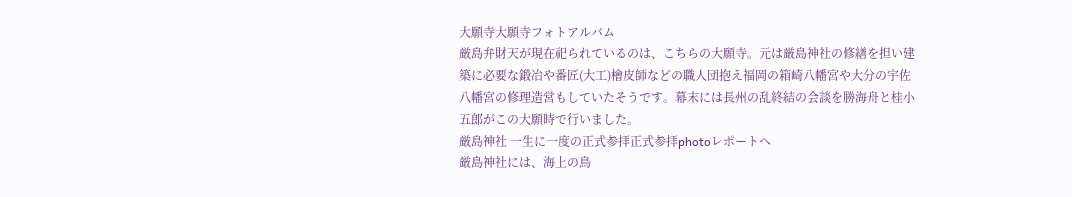大願寺大願寺フォトアルバム
厳島弁財天が現在祀られているのは、こちらの大願寺。元は厳島神社の修繕を担い建築に必要な鍛冶や番匠(大工)檜皮師などの職人団抱え福岡の箱崎八幡宮や大分の宇佐八幡宮の修理造営もしていたそうです。幕末には長州の乱終結の会談を勝海舟と桂小五郎がこの大願時で行いました。
厳島神社 一生に一度の正式参拝正式参拝photoレポートへ
厳島神社には、海上の鳥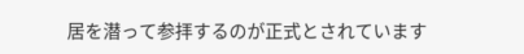居を潜って参拝するのが正式とされています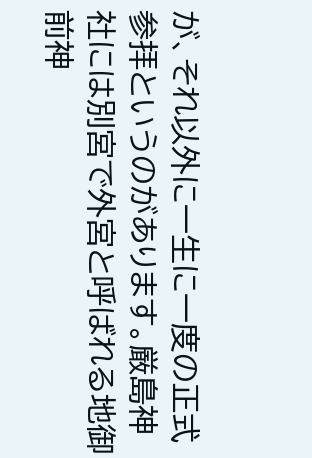が、それ以外に一生に一度の正式参拝というのがあります。厳島神社には別宮で外宮と呼ばれる地御前神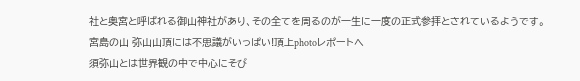社と奥宮と呼ばれる御山神社があり、その全てを周るのが一生に一度の正式参拝とされているようです。
宮島の山 弥山山頂には不思議がいっぱい!頂上photoレポートへ
須弥山とは世界観の中で中心にそび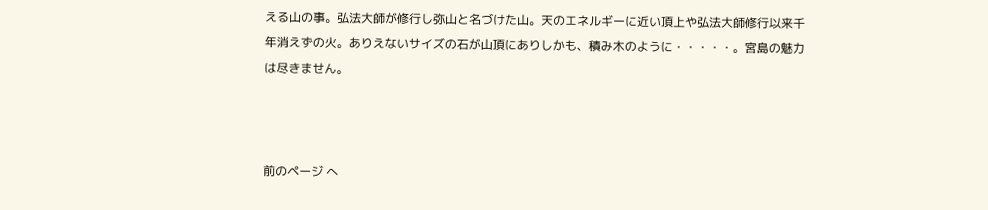える山の事。弘法大師が修行し弥山と名づけた山。天のエネルギーに近い頂上や弘法大師修行以来千年消えずの火。ありえないサイズの石が山頂にありしかも、積み木のように・・・・・。宮島の魅力は尽きません。



前のページ へ